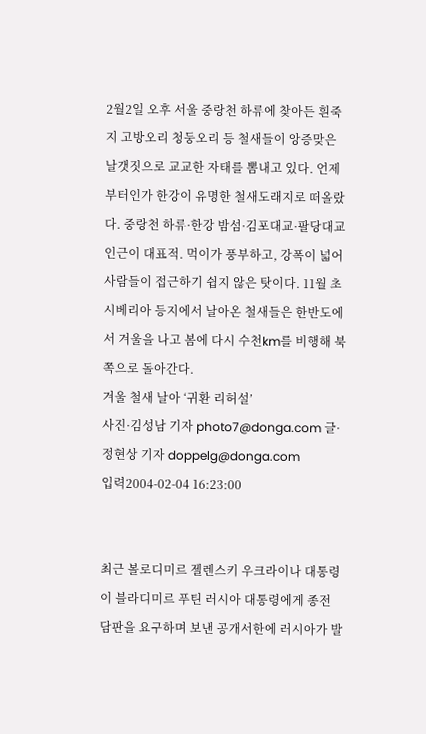2월2일 오후 서울 중랑천 하류에 찾아든 흰죽지 고방오리 청둥오리 등 철새들이 앙증맞은 날갯짓으로 교교한 자태를 뽐내고 있다. 언제부터인가 한강이 유명한 철새도래지로 떠올랐다. 중랑천 하류·한강 밤섬·김포대교·팔당대교 인근이 대표적. 먹이가 풍부하고, 강폭이 넓어 사람들이 접근하기 쉽지 않은 탓이다. 11월 초 시베리아 등지에서 날아온 철새들은 한반도에서 겨울을 나고 봄에 다시 수천km를 비행해 북쪽으로 돌아간다.
겨울 철새 날아 ‘귀환 리허설’
사진·김성남 기자 photo7@donga.com 글·정현상 기자 doppelg@donga.com
입력2004-02-04 16:23:00


최근 볼로디미르 젤렌스키 우크라이나 대통령이 블라디미르 푸틴 러시아 대통령에게 종전 담판을 요구하며 보낸 공개서한에 러시아가 발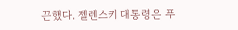끈했다. 젤렌스키 대통령은 푸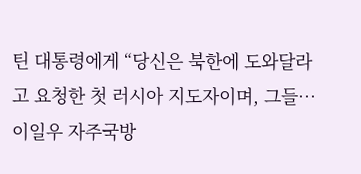틴 대통령에게 “당신은 북한에 도와달라고 요청한 첫 러시아 지도자이며, 그들…
이일우 자주국방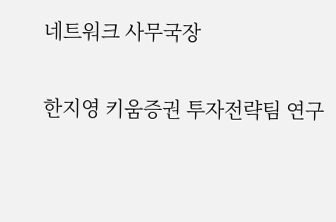네트워크 사무국장

한지영 키움증권 투자전략팀 연구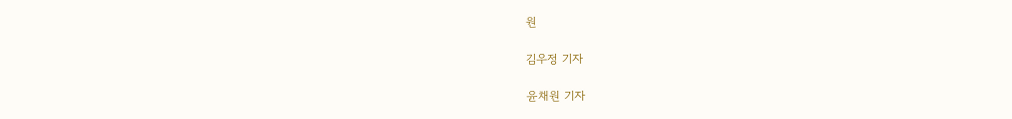원

김우정 기자

윤채원 기자